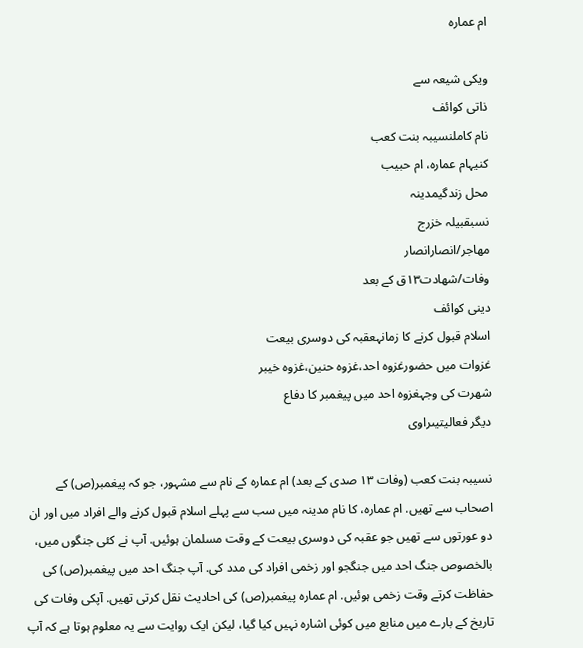ام عمارہ

ویکی شیعہ سے
ذاتی کوائف
نام کاملنسیبہ بنت کعب
کنیہام عماره، ام حبیب
محل زندگیمدینہ
نسبقبیلہ خزرج
مھاجر/انصارانصار
وفات/شھادت١٣ق کے بعد
دینی کوائف
اسلام قبول کرنے کا زمانہعقبہ کی دوسری بیعت
غزوات میں حضورغزوہ احد،غزوہ حنین،غزوہ خیبر
شھرت کی وجہغزوہ احد میں پیغمبر کا دفاع
دیگر فعالیتیںراوی

نسیبہ بنت کعب (وفات ١٣ صدی کے بعد) ام عمارہ کے نام سے مشہور، جو کہ پیغمبر(ص) کے اصحاب سے تھیں. ام عمارہ، کا نام مدینہ میں سب سے پہلے اسلام قبول کرنے والے افراد میں اور ان دو عورتوں سے تھیں جو عقبہ کی دوسری بیعت کے وقت مسلمان ہوئیں. آپ نے کئی جنگوں میں، بالخصوص جنگ احد میں جنگجو اور زخمی افراد کی مدد کی. آپ جنگ احد میں پیغمبر(ص) کی حفاظت کرتے وقت زخمی ہوئیں. ام عمارہ پیغمبر(ص) کی احادیث نقل کرتی تھیں. آپکی وفات کی تاریخ کے بارے میں منابع میں کوئی اشارہ نہیں کیا گیا، لیکن ایک روایت سے یہ معلوم ہوتا ہے کہ آپ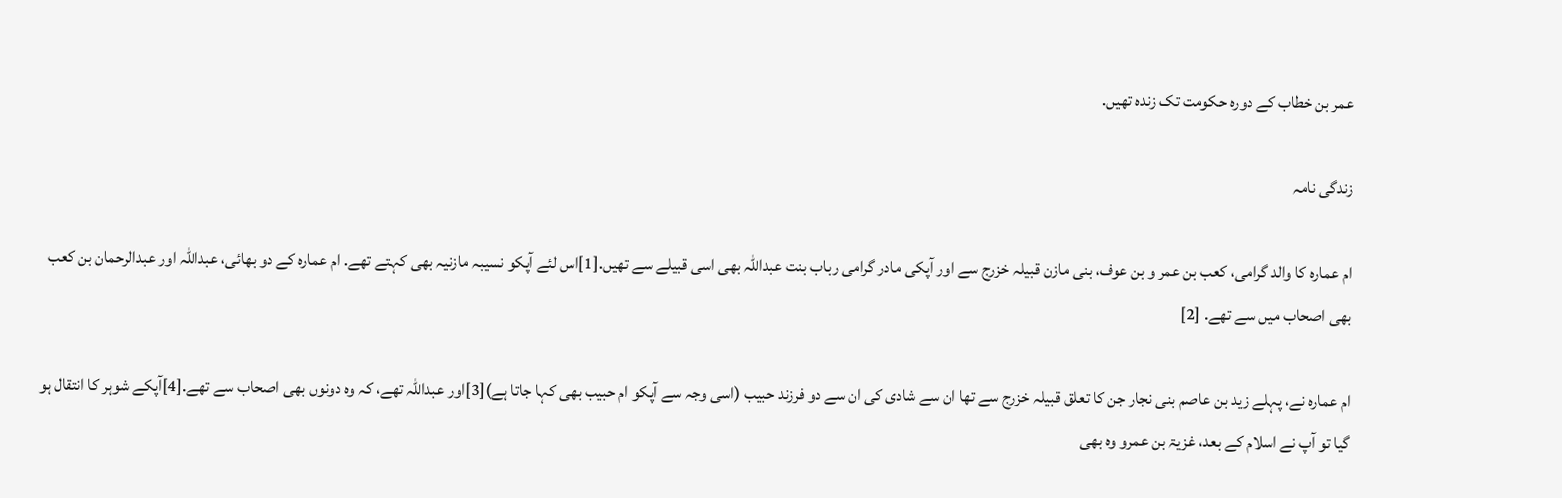عمر بن خطاب کے دورہ حکومت تک زندہ تھیں.

زندگی نامہ

ام عمارہ کا والد گرامی، کعب بن عمر و بن عوف، بنی مازن قبیلہ خزرج سے اور آپکی مادر گرامی رباب بنت عبداللہ بھی اسی قبیلے سے تھیں.[1]اس لئے آپکو نسیبہ مازنیہ بھی کہتے تھے. ام عمارہ کے دو بھائی، عبداللہ اور عبدالرحمان بن کعب بھی اصحاب میں سے تھے. [2]

ام عمارہ نے، پہلے زید بن عاصم بنی نجار جن کا تعلق قبیلہ خزرج سے تھا ان سے شادی کی ان سے دو فرزند حبیب (اسی وجہ سے آپکو ام حبیب بھی کہا جاتا ہے)[3]اور عبداللہ تھے، کہ وہ دونوں بھی اصحاب سے تھے.[4]آپکے شوہر کا انتقال ہو گیا تو آپ نے اسلام کے بعد، غزیۃ بن عمرو وہ بھی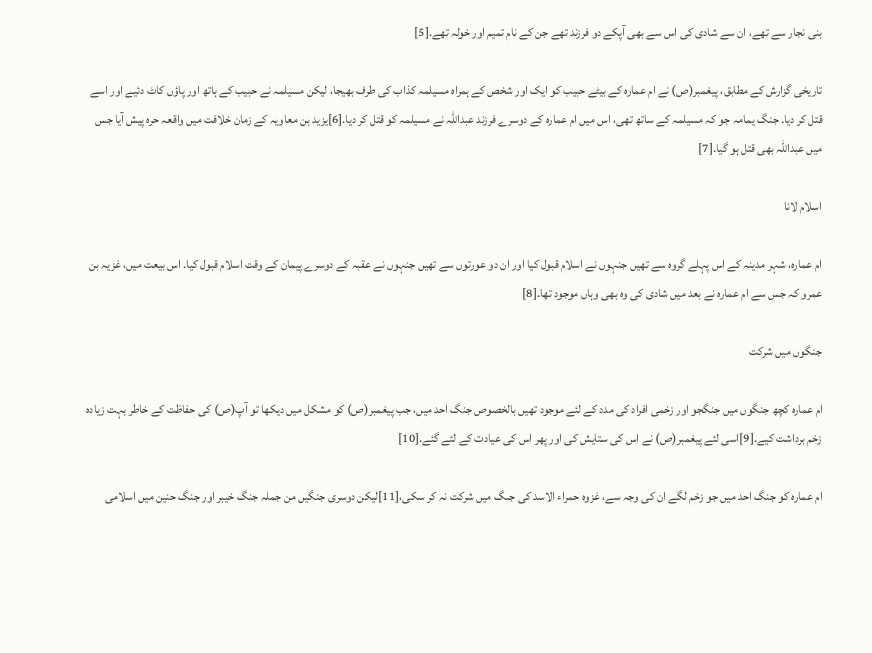بنی نجار سے تھے، ان سے شادی کی اس سے بھی آپکے دو فرزند تھے جن کے نام تمیم اور خولہ تھے.[5]

تاریخی گزارش کے مطابق، پیغمبر(ص) نے ام عمارہ کے بیٹے حبیب کو ایک اور شخص کے ہمراہ مسیلمہ کذاب کی طرف بھیجا، لیکن مسیلمہ نے حبیب کے ہاتھ اور پاؤں کاٹ دئیے اور اسے قتل کر دیا. جنگ یمامہ جو کہ مسیلمہ کے ساتھ تھی، اس میں ام عمارہ کے دوسرے فرزند عبداللہ نے مسیلمہ کو قتل کر دیا.[6]یزید بن معاویہ کے زمان خلافت میں واقعہ حرہ پیش آیا جس میں عبداللہ بھی قتل ہو گیا.[7]

اسلام لانا

ام عمارہ، شہر مدینہ کے اس پہلے گروہ سے تھیں جنہوں نے اسلام قبول کیا اور ان دو عورتوں سے تھیں جنہوں نے عقبہ کے دوسرے پیمان کے وقت اسلام قبول کیا. اس بیعت میں، غزیہ بن عمرو کہ جس سے ام عمارہ نے بعد میں شادی کی وہ بھی وہاں موجود تھا.[8]

جنگوں میں شرکت

ام عمارہ کچھ جنگوں میں جنگجو اور زخمی افراد کی مدد کے لئے موجود تھیں بالخصوص جنگ احد میں، جب پیغمبر(ص) کو مشکل میں دیکھا تو آپ(ص) کی حفاظت کے خاطر بہت زیادہ زخم برداشت کیے.[9]اسی لئے پیغمبر(ص) نے اس کی ستایش کی اور پھر اس کی عیادت کے لئے گئے.[10]

ام عمارہ کو جنگ احد میں جو زخم لگے ان کی وجہ سے، غزوہ حمراء الاسد کی جںگ میں شرکت نہ کر سکی،[11]لیکن دوسری جنگیں من جملہ جنگ خیبر اور جنگ حنین میں اسلامی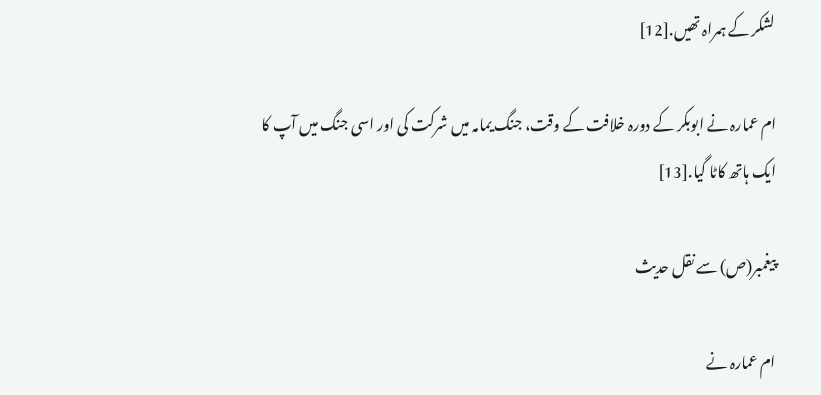لشکر کے ہمراہ تھیں.[12]

ام عمارہ نے ابوبکر کے دورہ خلافت کے وقت، جنگ یمامہ میں شرکت کی اور اسی جنگ میں آپ کا ایک ہاتھ کاٹا گیا.[13]

پیغمبر(ص) سے نقل حدیث

ام عمارہ نے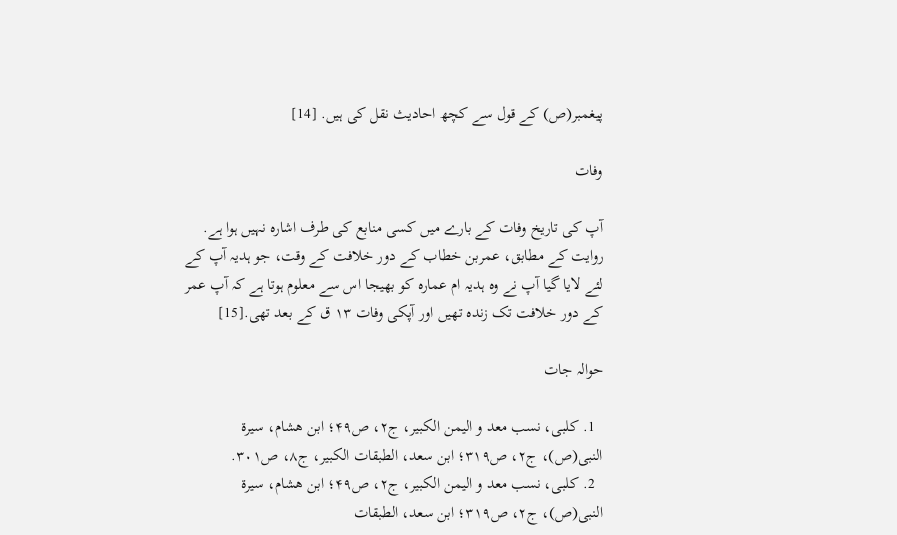پیغمبر(ص) کے قول سے کچھ احادیث نقل کی ہیں. [14]

وفات

آپ کی تاریخ وفات کے بارے میں کسی منابع کی طرف اشارہ نہیں ہوا ہے. روایت کے مطابق، عمربن خطاب کے دور خلافت کے وقت، جو ہدیہ آپ کے لئے لایا گیا آپ نے وہ ہدیہ ام عمارہ کو بھیجا اس سے معلوم ہوتا ہے کہ آپ عمر کے دور خلافت تک زندہ تھیں اور آپکی وفات ١٣ ق کے بعد تھی.[15]

حوالہ جات

  1. کلبی‌، نسب‌ معد و الیمن‌ الکبیر، ج۲، ص۴۹؛ ابن‌ هشام‌، سیرة النبی‌(ص‌)، ج۲، ص۳۱۹؛ ابن‌ سعد، الطبقات‌ الکبیر، ج۸، ص۳۰۱.
  2. کلبی‌، نسب‌ معد و الیمن‌ الکبیر، ج۲، ص۴۹؛ ابن‌ هشام‌، سیرة النبی‌(ص‌)، ج۲، ص۳۱۹؛ ابن‌ سعد، الطبقات‌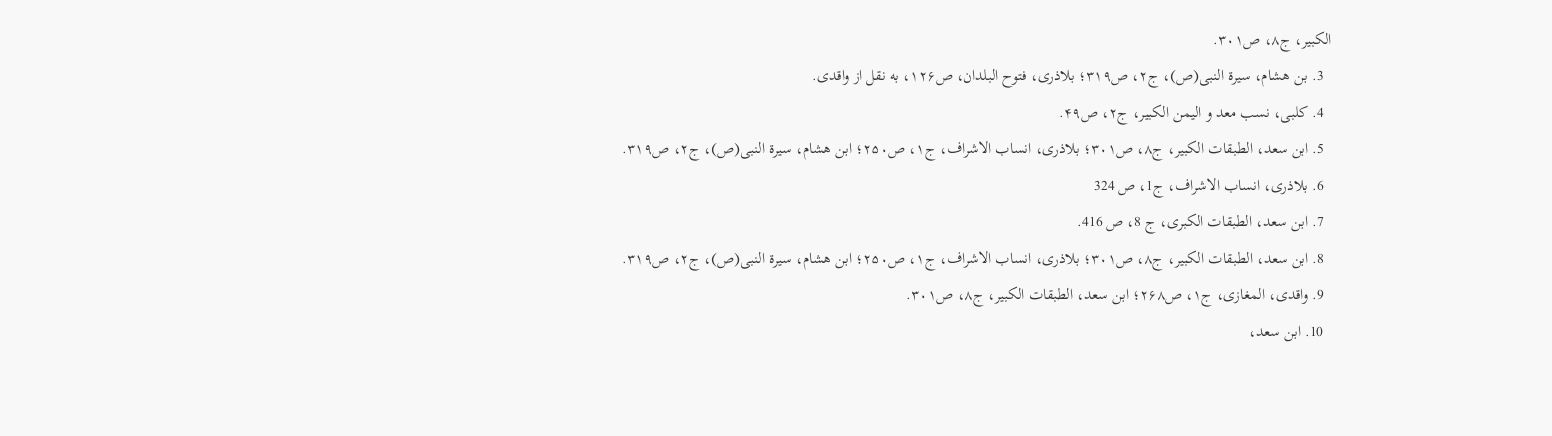الکبیر، ج۸، ص۳۰۱.
  3. بن‌ هشام‌، سیرة النبی‌(ص‌)، ج۲، ص۳۱۹؛ بلاذری‌، فتوح‌ البلدان‌، ص۱۲۶، به‌ نقل‌ از واقدی‌.
  4. کلبی‌، نسب‌ معد و الیمن‌ الکبیر، ج۲، ص۴۹.
  5. ابن‌ سعد، الطبقات‌ الکبیر، ج۸، ص۳۰۱؛ بلاذری‌، انساب‌ الاشراف‌، ج۱، ص۲۵۰؛ ابن‌ هشام‌، سیرة النبی‌(ص‌)، ج۲، ص۳۱۹.
  6. بلاذری، انساب الاشراف، ج1، ص 324
  7. ابن سعد، الطبقات الکبری، ج 8، ص 416.
  8. ابن‌ سعد، الطبقات‌ الکبیر، ج۸، ص۳۰۱؛ بلاذری‌، انساب‌ الاشراف‌، ج۱، ص۲۵۰؛ ابن‌ هشام‌، سیرة النبی‌(ص‌)، ج۲، ص۳۱۹.
  9. واقدی‌، المغازی‌، ج۱، ص۲۶۸؛ ابن‌ سعد، الطبقات‌ الکبیر، ج۸، ص۳۰۱.
  10. ابن‌ سعد،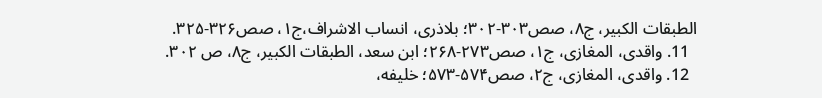الطبقات‌ الکبیر، ج۸، صص۳۰۳-۳۰۲؛ بلاذری‌، انساب‌ الاشراف‌،ج۱، صص۳۲۶-۳۲۵.
  11. واقدی‌، المغازی‌، ج۱، صص۲۷۳-۲۶۸؛ ابن‌ سعد، الطبقات‌ الکبیر، ج۸، ص ۳۰۲.
  12. واقدی‌، المغازی‌، ج۲، صص۵۷۴-۵۷۳؛ خلیفه‌،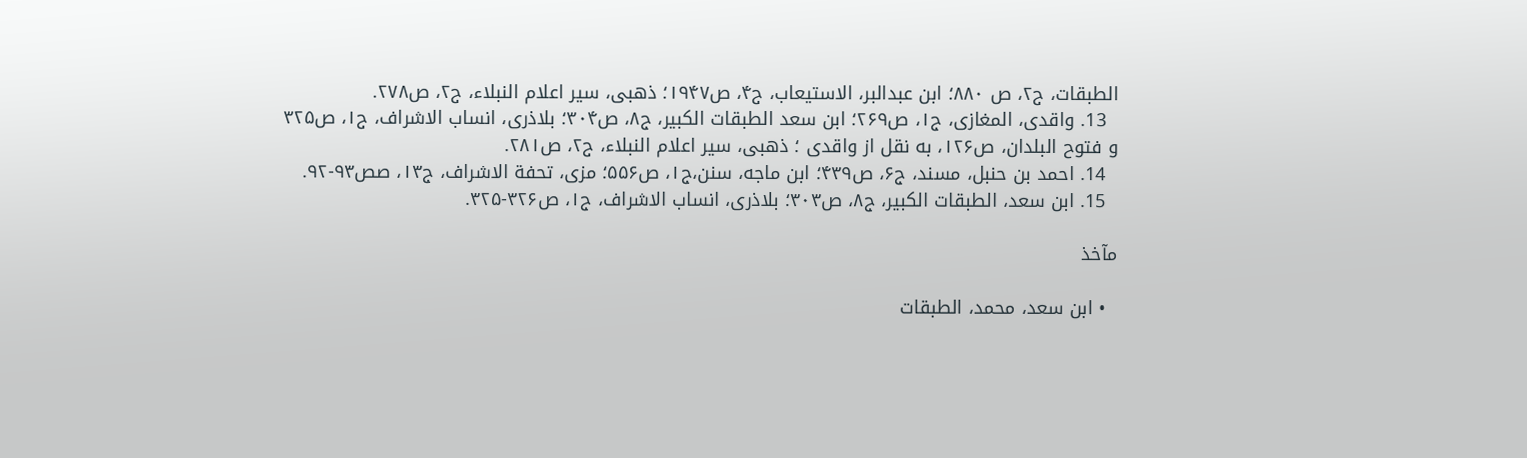الطبقات‌، ج۲، ص ۸۸۰؛ ابن‌ عبدالبر، الاستیعاب‌، ج۴، ص۱۹۴۷؛ ذهبی‌، سیر اعلام‌ النبلاء، ج۲، ص۲۷۸.
  13. واقدی‌، المغازی‌، ج۱، ص۲۶۹؛ ابن‌ سعد الطبقات‌ الکبیر، ج۸، ص۳۰۴؛ بلاذری‌، انساب‌ الاشراف‌، ج۱، ص۳۲۵ و فتوح‌ البلدان‌، ص۱۲۶، به‌ نقل‌ از واقدی ؛ ذهبی‌، سیر اعلام‌ النبلاء، ج۲، ص۲۸۱.
  14. احمد بن‌ حنبل‌، مسند، ج۶، ص۴۳۹؛ ابن‌ ماجه‌، سنن‌،ج۱، ص۵۵۶؛ مزی‌، تحفة الاشراف‌، ج۱۳، صص۹۳-۹۲.
  15. ابن‌ سعد، الطبقات‌ الکبیر، ج۸، ص۳۰۳؛ بلاذری‌، انساب الاشراف‌، ج۱، ص۳۲۶-۳۲۵.

مآخذ

  • ابن‌ سعد، محمد، الطبقات‌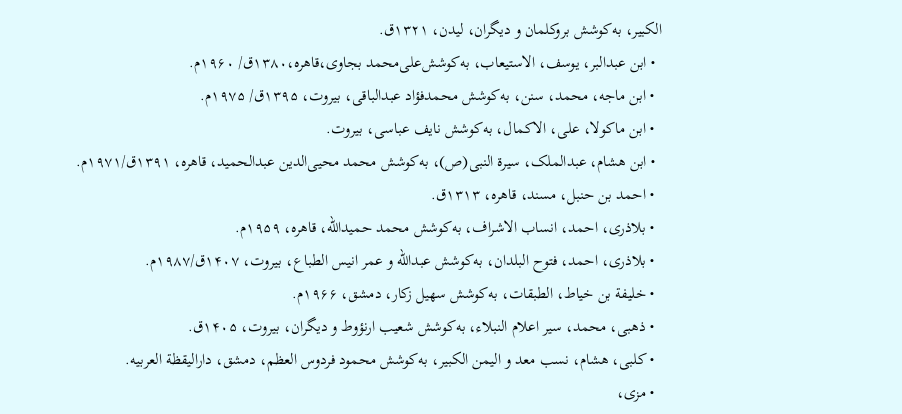الکبیر، به‌کوشش‌ بروکلمان‌ و دیگران‌، لیدن‌، ۱۳۲۱ق‌.
  • ابن ‌عبدالبر، یوسف‌، الاستیعاب‌، به‌کوشش‌علی‌محمد بجاوی‌،قاهره‌،۱۳۸۰ق‌/ ۱۹۶۰م‌.
  • ابن‌ ماجه‌، محمد، سنن‌، به‌کوشش‌ محمدفؤاد عبدالباقی‌، بیروت‌، ۱۳۹۵ق‌/ ۱۹۷۵م‌.
  • ابن‌ ماکولا، علی‌، الاکمال‌، به‌کوشش‌ نایف‌ عباسی‌، بیروت‌.
  • ابن‌ هشام‌، عبدالملک‌، سیرة النبی‌(ص‌)، به‌کوشش‌ محمد محیی‌الدین‌ عبدالحمید، قاهره‌، ۱۳۹۱ق‌/۱۹۷۱م‌.
  • احمد بن‌ حنبل‌، مسند، قاهره‌، ۱۳۱۳ق‌.
  • بلاذری‌، احمد، انساب‌ الاشراف‌، به‌کوشش‌ محمد حمیدالله‌، قاهره‌، ۱۹۵۹م‌.
  • بلاذری‌، احمد، فتوح‌ البلدان‌، به‌کوشش‌ عبدالله‌ و عمر انیس‌ الطباع‌، بیروت‌، ۱۴۰۷ق‌/۱۹۸۷م‌.
  • خلیفة بن‌ خیاط، الطبقات‌، به‌کوشش‌ سهیل‌ زکار، دمشق‌، ۱۹۶۶م‌.
  • ذهبی‌، محمد، سیر اعلام‌ النبلاء، به‌کوشش‌ شعیب‌ ارنؤوط و دیگران‌، بیروت‌، ۱۴۰۵ق‌.
  • کلبی‌، هشام‌، نسب‌ معد و الیمن‌ الکبیر، به‌کوشش‌ محمود فردوس‌ العظم‌، دمشق‌، دارالیقظة العربیه‌.
  • مزی‌،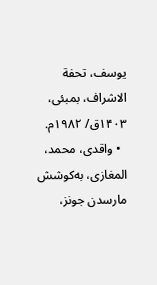یوسف‌، تحفة الاشراف‌، بمبئی‌، ۱۴۰۳ق‌/ ۱۹۸۲م‌.
  • واقدی‌، محمد، المغازی‌، به‌کوشش‌ مارسدن‌ جونز،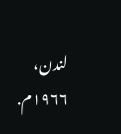لندن‌، ۱۹۶۶م‌.